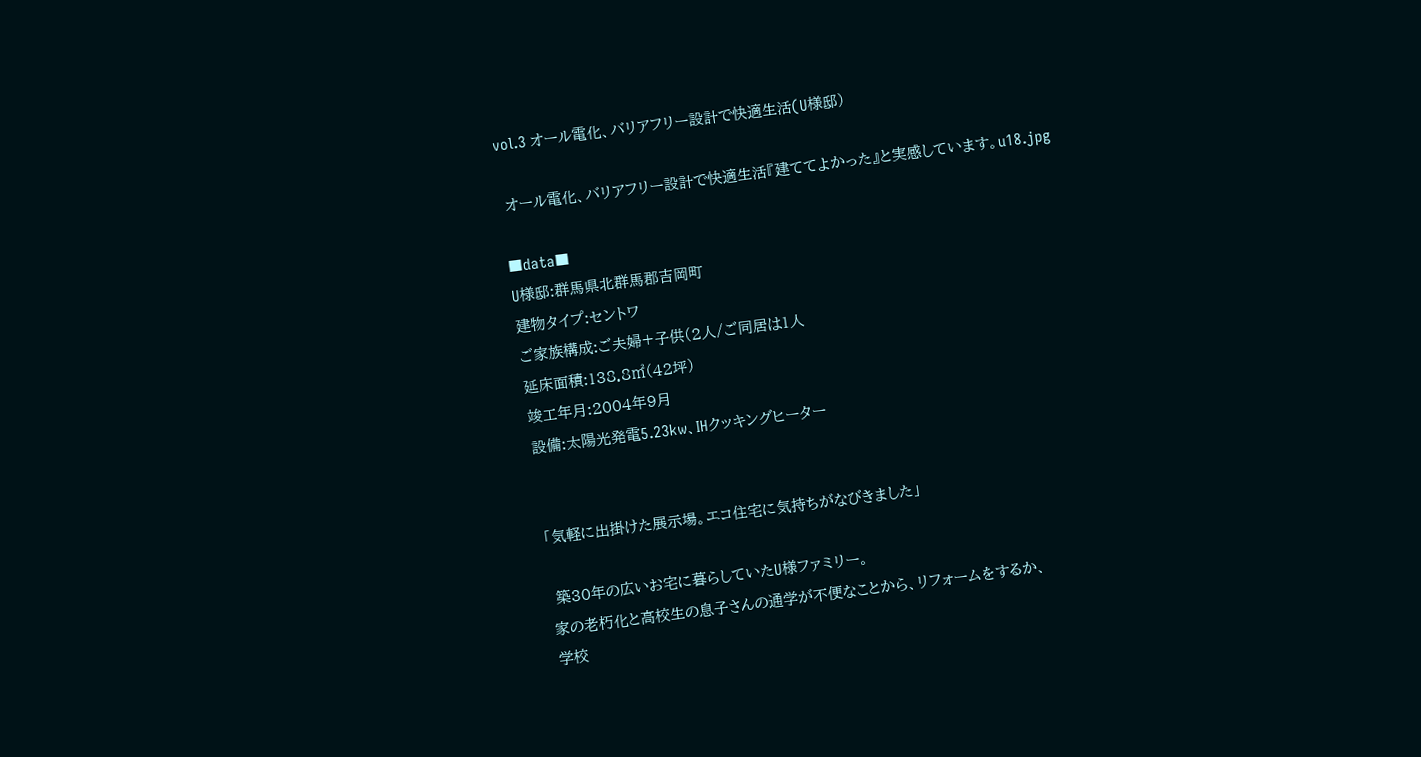vol.3 オール電化、バリアフリー設計で快適生活(U様邸)

 オール電化、バリアフリー設計で快適生活『建ててよかった』と実感しています。u18.jpg

■data■
U様邸:群馬県北群馬郡吉岡町
建物タイプ:セントワ
ご家族構成:ご夫婦+子供(2人/ご同居は1人
延床面積:138.8㎡(42坪)
竣工年月:2004年9月
設備:太陽光発電5.23kw、IHクッキングヒーター


「気軽に出掛けた展示場。エコ住宅に気持ちがなびきました」

 築30年の広いお宅に暮らしていたU様ファミリー。
家の老朽化と高校生の息子さんの通学が不便なことから、リフォームをするか、
学校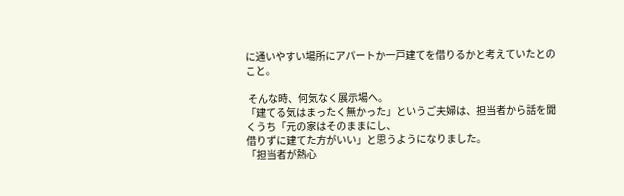に通いやすい場所にアパートか一戸建てを借りるかと考えていたとのこと。

 そんな時、何気なく展示場へ。
「建てる気はまったく無かった」というご夫婦は、担当者から話を聞くうち「元の家はそのままにし、
借りずに建てた方がいい」と思うようになりました。
「担当者が熱心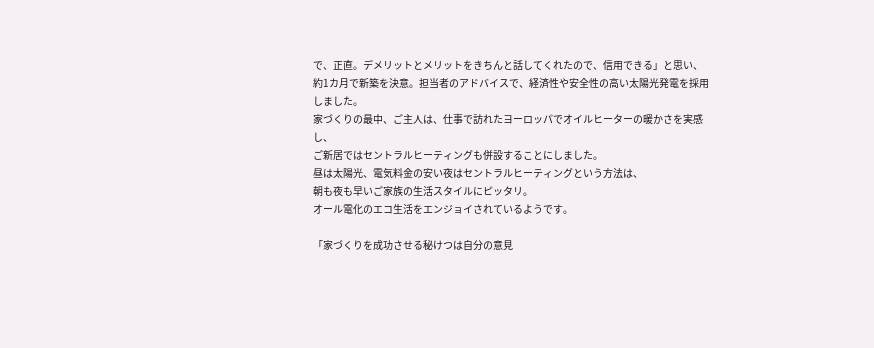で、正直。デメリットとメリットをきちんと話してくれたので、信用できる」と思い、
約1カ月で新築を決意。担当者のアドバイスで、経済性や安全性の高い太陽光発電を採用しました。
家づくりの最中、ご主人は、仕事で訪れたヨーロッパでオイルヒーターの暖かさを実感し、
ご新居ではセントラルヒーティングも併設することにしました。
昼は太陽光、電気料金の安い夜はセントラルヒーティングという方法は、
朝も夜も早いご家族の生活スタイルにピッタリ。
オール電化のエコ生活をエンジョイされているようです。

「家づくりを成功させる秘けつは自分の意見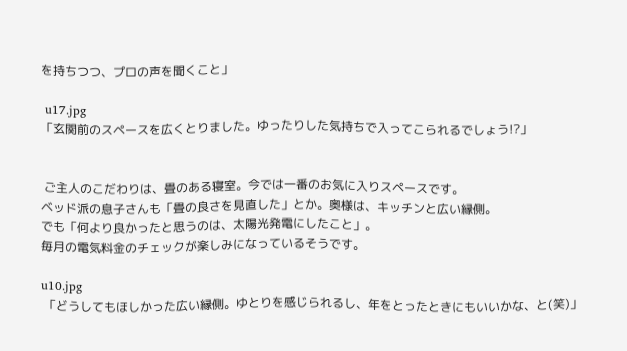を持ちつつ、プロの声を聞くこと」

 u17.jpg
「玄関前のスペースを広くとりました。ゆったりした気持ちで入ってこられるでしょう!?」


 ご主人のこだわりは、畳のある寝室。今では一番のお気に入りスペースです。
ベッド派の息子さんも「畳の良さを見直した」とか。奥様は、キッチンと広い縁側。
でも「何より良かったと思うのは、太陽光発電にしたこと」。
毎月の電気料金のチェックが楽しみになっているそうです。

u10.jpg
 「どうしてもほしかった広い縁側。ゆとりを感じられるし、年をとったときにもいいかな、と(笑)」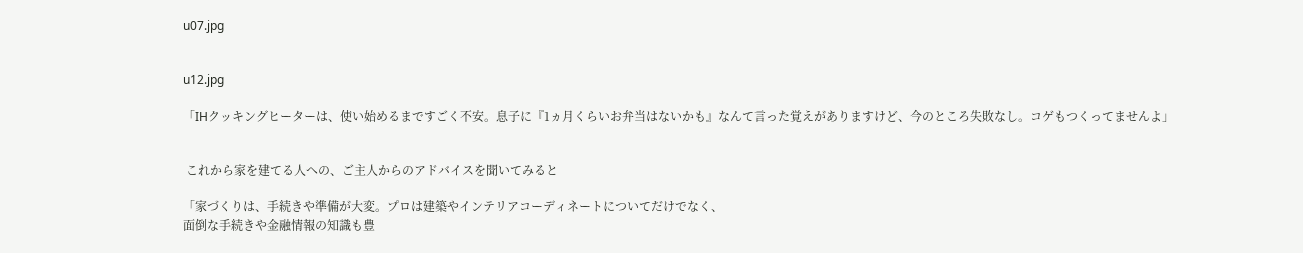u07.jpg


u12.jpg

「IHクッキングヒーターは、使い始めるまですごく不安。息子に『1ヵ月くらいお弁当はないかも』なんて言った覚えがありますけど、今のところ失敗なし。コゲもつくってませんよ」


 これから家を建てる人への、ご主人からのアドバイスを聞いてみると

「家づくりは、手続きや準備が大変。プロは建築やインテリアコーディネートについてだけでなく、
面倒な手続きや金融情報の知識も豊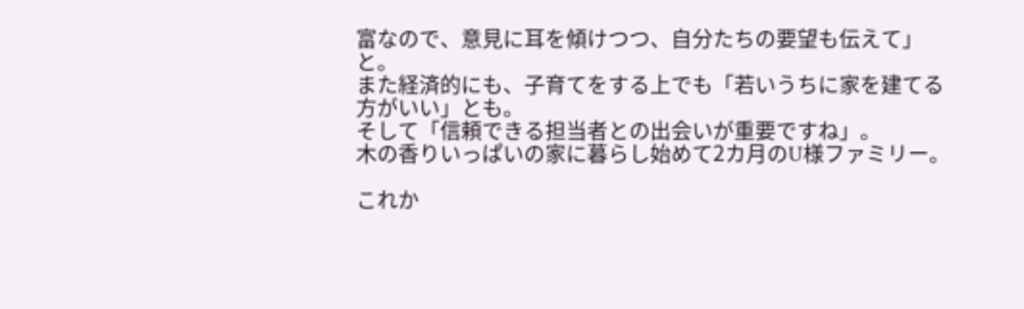富なので、意見に耳を傾けつつ、自分たちの要望も伝えて」と。
また経済的にも、子育てをする上でも「若いうちに家を建てる方がいい」とも。
そして「信頼できる担当者との出会いが重要ですね」。
木の香りいっぱいの家に暮らし始めて2カ月のU様ファミリー。

これか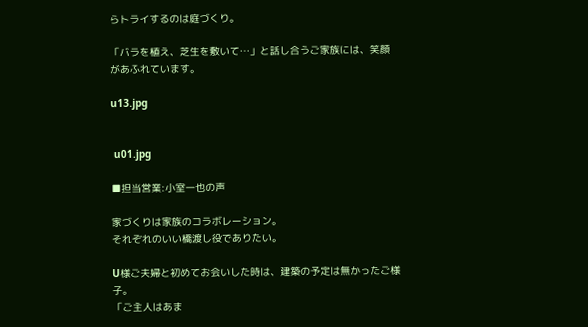らトライするのは庭づくり。

「バラを植え、芝生を敷いて…」と話し合うご家族には、笑顔があふれています。

u13.jpg


 u01.jpg

■担当営業:小室一也の声

家づくりは家族のコラボレーション。
それぞれのいい橋渡し役でありたい。

U様ご夫婦と初めてお会いした時は、建築の予定は無かったご様子。
「ご主人はあま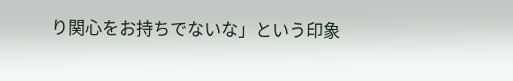り関心をお持ちでないな」という印象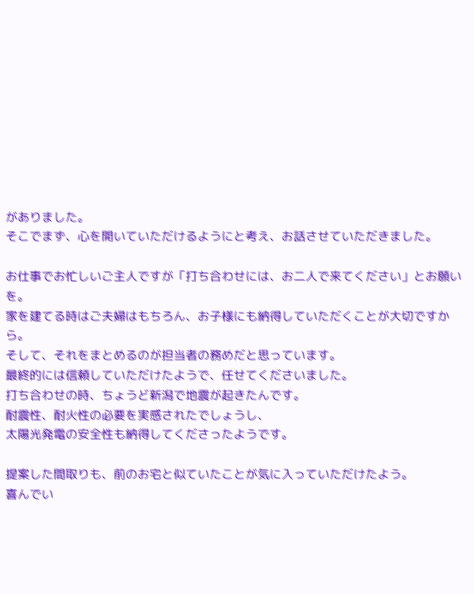がありました。
そこでまず、心を開いていただけるようにと考え、お話させていただきました。

お仕事でお忙しいご主人ですが「打ち合わせには、お二人で来てください」とお願いを。
家を建てる時はご夫婦はもちろん、お子様にも納得していただくことが大切ですから。
そして、それをまとめるのが担当者の務めだと思っています。
最終的には信頼していただけたようで、任せてくださいました。
打ち合わせの時、ちょうど新潟で地震が起きたんです。
耐震性、耐火性の必要を実感されたでしょうし、
太陽光発電の安全性も納得してくださったようです。

提案した間取りも、前のお宅と似ていたことが気に入っていただけたよう。
喜んでい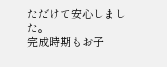ただけて安心しました。
完成時期もお子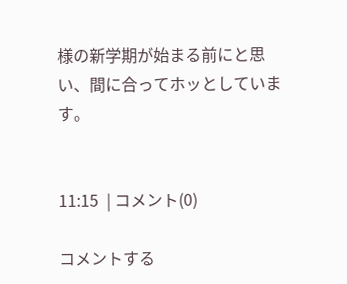様の新学期が始まる前にと思い、間に合ってホッとしています。


11:15  | コメント(0)

コメントする